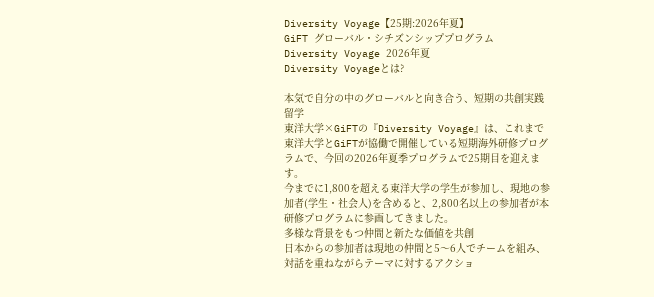Diversity Voyage【25期:2026年夏】
GiFT グローバル・シチズンシッププログラム
Diversity Voyage 2026年夏
Diversity Voyageとは?

本気で自分の中のグローバルと向き合う、短期の共創実践留学
東洋大学×GiFTの『Diversity Voyage』は、これまで東洋大学とGiFTが協働で開催している短期海外研修プログラムで、今回の2026年夏季プログラムで25期目を迎えます。
今までに1,800を超える東洋大学の学生が参加し、現地の参加者(学生・社会人)を含めると、2,800名以上の参加者が本研修プログラムに参画してきました。
多様な背景をもつ仲間と新たな価値を共創
日本からの参加者は現地の仲間と5〜6人でチームを組み、対話を重ねながらテーマに対するアクショ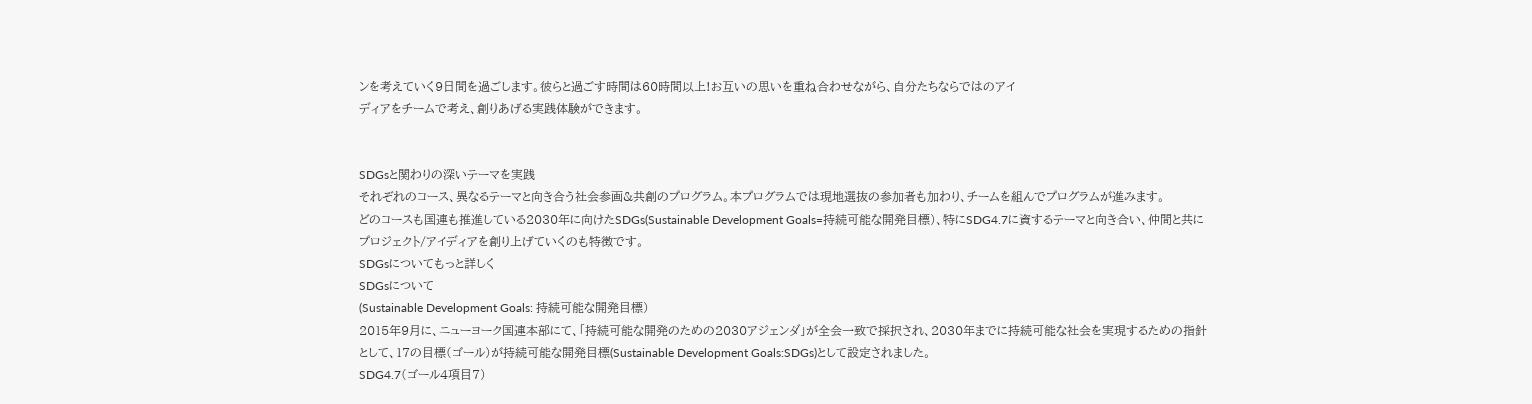ンを考えていく9日間を過ごします。彼らと過ごす時間は60時間以上!お互いの思いを重ね合わせながら、自分たちならではのアイ
ディアをチームで考え、創りあげる実践体験ができます。


SDGsと関わりの深いテーマを実践
それぞれのコース、異なるテーマと向き合う社会参画&共創のプログラム。本プログラムでは現地選抜の参加者も加わり、チームを組んでプログラムが進みます。
どのコースも国連も推進している2030年に向けたSDGs(Sustainable Development Goals=持続可能な開発目標)、特にSDG4.7に資するテーマと向き合い、仲間と共にプロジェクト/アイディアを創り上げていくのも特徴です。
SDGsについてもっと詳しく
SDGsについて
(Sustainable Development Goals: 持続可能な開発目標)
2015年9月に、ニューヨーク国連本部にて、「持続可能な開発のための2030アジェンダ」が全会一致で採択され、2030年までに持続可能な社会を実現するための指針として、17の目標(ゴール)が持続可能な開発目標(Sustainable Development Goals:SDGs)として設定されました。
SDG4.7(ゴール4項目7)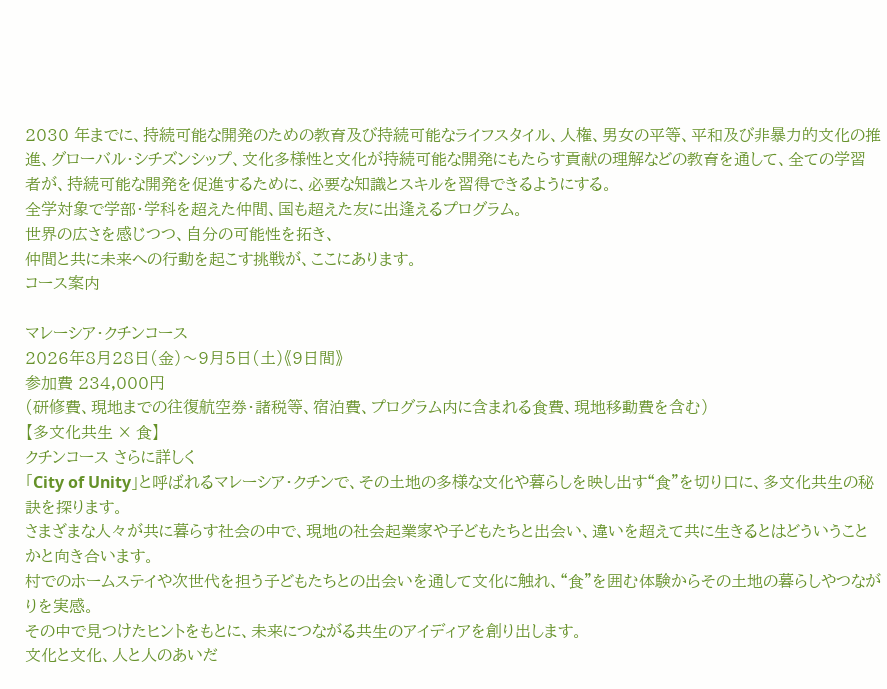2030 年までに、持続可能な開発のための教育及び持続可能なライフスタイル、人権、男女の平等、平和及び非暴力的文化の推進、グローバル・シチズンシップ、文化多様性と文化が持続可能な開発にもたらす貢献の理解などの教育を通して、全ての学習者が、持続可能な開発を促進するために、必要な知識とスキルを習得できるようにする。
全学対象で学部・学科を超えた仲間、国も超えた友に出逢えるプログラム。
世界の広さを感じつつ、自分の可能性を拓き、
仲間と共に未来への行動を起こす挑戦が、ここにあります。
コース案内

マレーシア・クチンコース
2026年8月28日(金)〜9月5日(土)《9日間》
参加費 234,000円
(研修費、現地までの往復航空券・諸税等、宿泊費、プログラム内に含まれる食費、現地移動費を含む)
【多文化共生 × 食】
クチンコース さらに詳しく
「City of Unity」と呼ばれるマレーシア・クチンで、その土地の多様な文化や暮らしを映し出す“食”を切り口に、多文化共生の秘訣を探ります。
さまざまな人々が共に暮らす社会の中で、現地の社会起業家や子どもたちと出会い、違いを超えて共に生きるとはどういうことかと向き合います。
村でのホームステイや次世代を担う子どもたちとの出会いを通して文化に触れ、“食”を囲む体験からその土地の暮らしやつながりを実感。
その中で見つけたヒントをもとに、未来につながる共生のアイディアを創り出します。
文化と文化、人と人のあいだ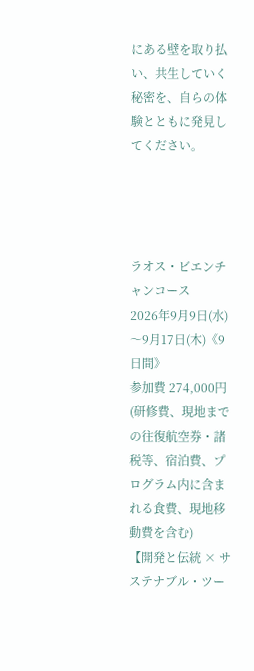にある壁を取り払い、共生していく秘密を、自らの体験とともに発見してください。




ラオス・ビエンチャンコース
2026年9月9日(水)〜9月17日(木)《9日間》
参加費 274,000円
(研修費、現地までの往復航空券・諸税等、宿泊費、プログラム内に含まれる食費、現地移動費を含む)
【開発と伝統 × サステナブル・ツー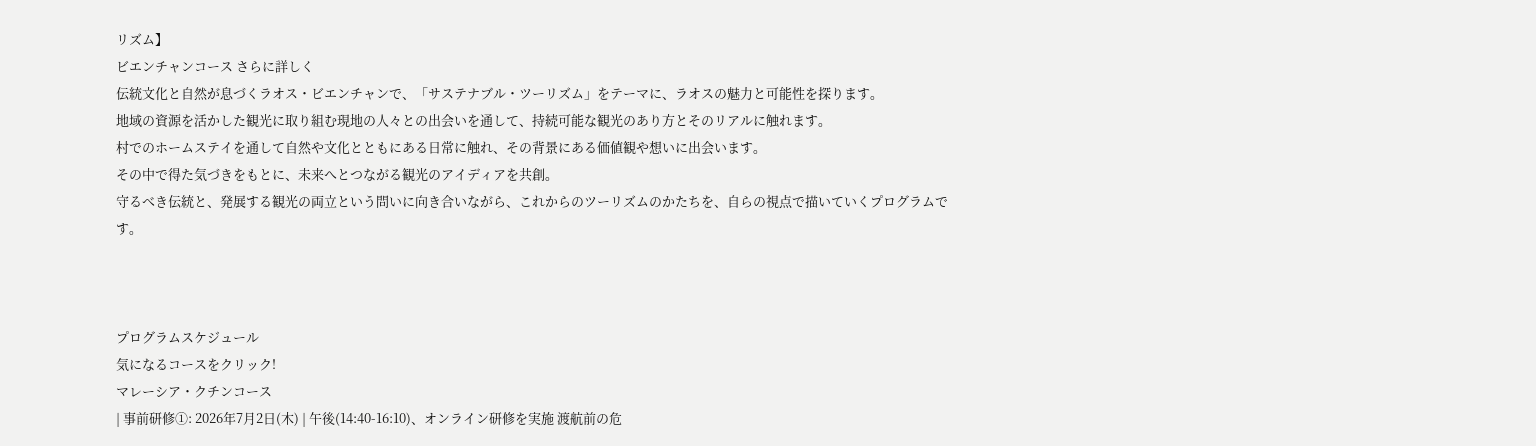リズム】
ビエンチャンコース さらに詳しく
伝統文化と自然が息づくラオス・ビエンチャンで、「サステナブル・ツーリズム」をテーマに、ラオスの魅力と可能性を探ります。
地域の資源を活かした観光に取り組む現地の人々との出会いを通して、持続可能な観光のあり方とそのリアルに触れます。
村でのホームステイを通して自然や文化とともにある日常に触れ、その背景にある価値観や想いに出会います。
その中で得た気づきをもとに、未来へとつながる観光のアイディアを共創。
守るべき伝統と、発展する観光の両立という問いに向き合いながら、これからのツーリズムのかたちを、自らの視点で描いていくプログラムです。



プログラムスケジュール
気になるコースをクリック!
マレーシア・クチンコース
| 事前研修①: 2026年7月2日(木) | 午後(14:40-16:10)、オンライン研修を実施 渡航前の危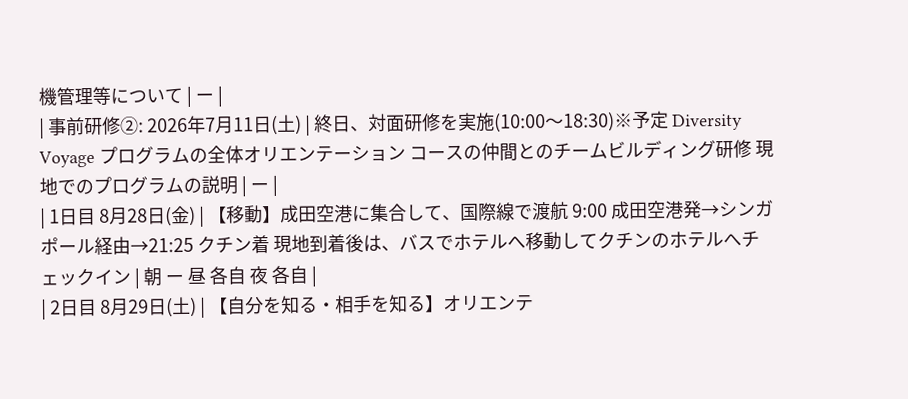機管理等について | ー |
| 事前研修②: 2026年7月11日(土) | 終日、対面研修を実施(10:00〜18:30)※予定 Diversity Voyage プログラムの全体オリエンテーション コースの仲間とのチームビルディング研修 現地でのプログラムの説明 | ー |
| 1日目 8月28日(金) | 【移動】成田空港に集合して、国際線で渡航 9:00 成田空港発→シンガポール経由→21:25 クチン着 現地到着後は、バスでホテルへ移動してクチンのホテルへチェックイン | 朝 ー 昼 各自 夜 各自 |
| 2日目 8月29日(土) | 【自分を知る・相手を知る】オリエンテ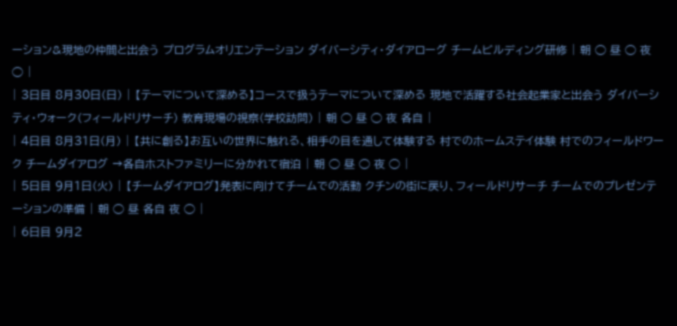ーション&現地の仲間と出会う プログラムオリエンテーション ダイバーシティ・ダイアローグ チームビルディング研修 | 朝 ◯ 昼 ◯ 夜 ◯ |
| 3日目 8月30日(日) | 【テーマについて深める】コースで扱うテーマについて深める 現地で活躍する社会起業家と出会う ダイバーシティ・ウォーク(フィールドリサーチ) 教育現場の視察(学校訪問) | 朝 ◯ 昼 ◯ 夜 各自 |
| 4日目 8月31日(月) | 【共に創る】お互いの世界に触れる、相手の目を通して体験する 村でのホームステイ体験 村でのフィールドワーク チームダイアログ →各自ホストファミリーに分かれて宿泊 | 朝 ◯ 昼 ◯ 夜 ◯ |
| 5日目 9月1日(火) | 【チームダイアログ】発表に向けてチームでの活動 クチンの街に戻り、フィールドリサーチ チームでのプレゼンテーションの準備 | 朝 ◯ 昼 各自 夜 ◯ |
| 6日目 9月2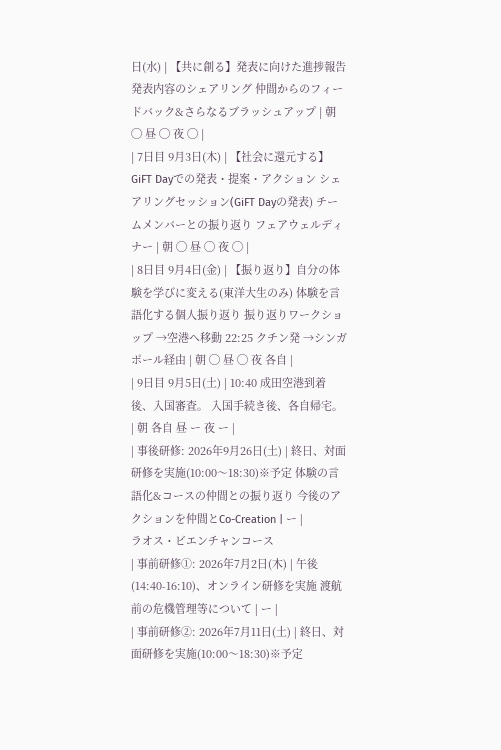日(水) | 【共に創る】発表に向けた進捗報告 発表内容のシェアリング 仲間からのフィードバック&さらなるブラッシュアップ | 朝 ◯ 昼 ◯ 夜 ◯ |
| 7日目 9月3日(木) | 【社会に還元する】GiFT Dayでの発表・提案・アクション シェアリングセッション(GiFT Dayの発表) チームメンバーとの振り返り フェアウェルディナー | 朝 ◯ 昼 ◯ 夜 ◯ |
| 8日目 9月4日(金) | 【振り返り】自分の体験を学びに変える(東洋大生のみ) 体験を言語化する個人振り返り 振り返りワークショップ →空港へ移動 22:25 クチン発 →シンガポール経由 | 朝 ◯ 昼 ◯ 夜 各自 |
| 9日目 9月5日(土) | 10:40 成田空港到着後、入国審査。 入国手続き後、各自帰宅。 | 朝 各自 昼 ー 夜 ー |
| 事後研修: 2026年9月26日(土) | 終日、対面研修を実施(10:00〜18:30)※予定 体験の言語化&コースの仲間との振り返り 今後のアクションを仲間とCo-Creation | ー |
ラオス・ビエンチャンコース
| 事前研修①: 2026年7月2日(木) | 午後(14:40-16:10)、オンライン研修を実施 渡航前の危機管理等について | ー |
| 事前研修②: 2026年7月11日(土) | 終日、対面研修を実施(10:00〜18:30)※予定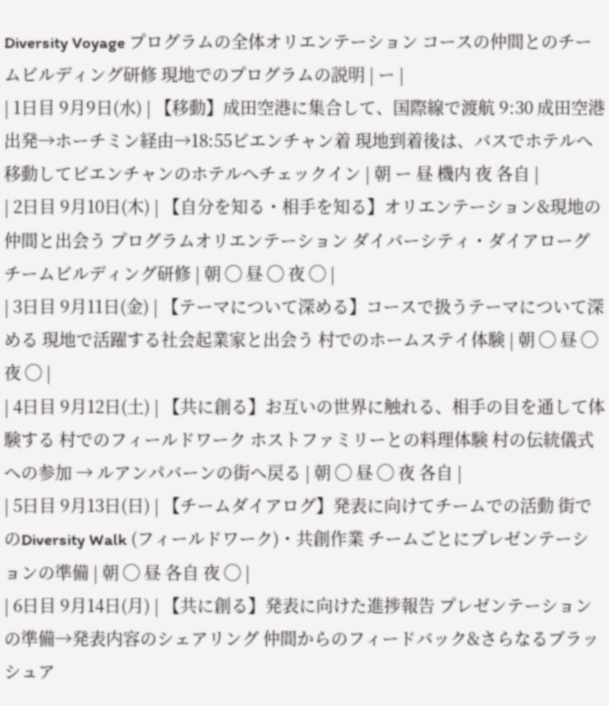Diversity Voyage プログラムの全体オリエンテーション コースの仲間とのチームビルディング研修 現地でのプログラムの説明 | ー |
| 1日目 9月9日(水) | 【移動】成田空港に集合して、国際線で渡航 9:30 成田空港出発→ホーチミン経由→18:55ビエンチャン着 現地到着後は、バスでホテルへ移動してビエンチャンのホテルへチェックイン | 朝 ー 昼 機内 夜 各自 |
| 2日目 9月10日(木) | 【自分を知る・相手を知る】オリエンテーション&現地の仲間と出会う プログラムオリエンテーション ダイバーシティ・ダイアローグ チームビルディング研修 | 朝 ◯ 昼 ◯ 夜 ◯ |
| 3日目 9月11日(金) | 【テーマについて深める】コースで扱うテーマについて深める 現地で活躍する社会起業家と出会う 村でのホームステイ体験 | 朝 ◯ 昼 ◯ 夜 ◯ |
| 4日目 9月12日(土) | 【共に創る】お互いの世界に触れる、相手の目を通して体験する 村でのフィールドワーク ホストファミリーとの料理体験 村の伝統儀式への参加 → ルアンパバーンの街へ戻る | 朝 ◯ 昼 ◯ 夜 各自 |
| 5日目 9月13日(日) | 【チームダイアログ】発表に向けてチームでの活動 街でのDiversity Walk (フィールドワーク)・共創作業 チームごとにプレゼンテーションの準備 | 朝 ◯ 昼 各自 夜 ◯ |
| 6日目 9月14日(月) | 【共に創る】発表に向けた進捗報告 プレゼンテーションの準備→発表内容のシェアリング 仲間からのフィードバック&さらなるブラッシュア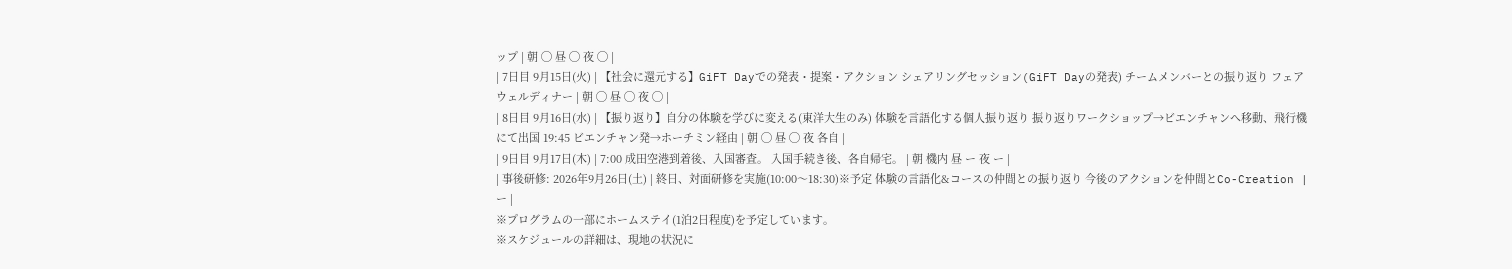ップ | 朝 ◯ 昼 ◯ 夜 ◯ |
| 7日目 9月15日(火) | 【社会に還元する】GiFT Dayでの発表・提案・アクション シェアリングセッション(GiFT Dayの発表) チームメンバーとの振り返り フェアウェルディナー | 朝 ◯ 昼 ◯ 夜 ◯ |
| 8日目 9月16日(水) | 【振り返り】自分の体験を学びに変える(東洋大生のみ) 体験を言語化する個人振り返り 振り返りワークショップ→ビエンチャンへ移動、飛行機にて出国 19:45 ビエンチャン発→ホーチミン経由 | 朝 ◯ 昼 ◯ 夜 各自 |
| 9日目 9月17日(木) | 7:00 成田空港到着後、入国審査。 入国手続き後、各自帰宅。 | 朝 機内 昼 ー 夜 ー |
| 事後研修: 2026年9月26日(土) | 終日、対面研修を実施(10:00〜18:30)※予定 体験の言語化&コースの仲間との振り返り 今後のアクションを仲間とCo-Creation | ー |
※プログラムの一部にホームステイ(1泊2日程度)を予定しています。
※スケジュールの詳細は、現地の状況に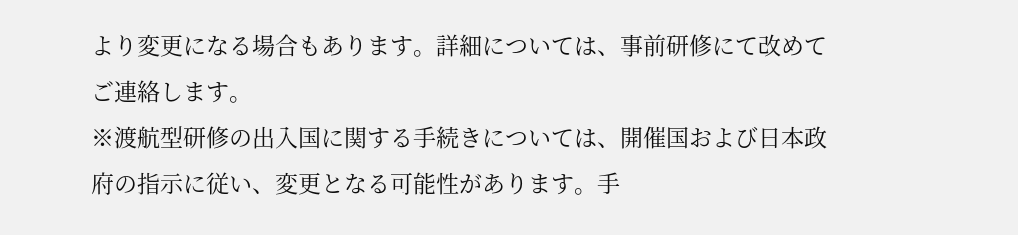より変更になる場合もあります。詳細については、事前研修にて改めてご連絡します。
※渡航型研修の出入国に関する手続きについては、開催国および日本政府の指示に従い、変更となる可能性があります。手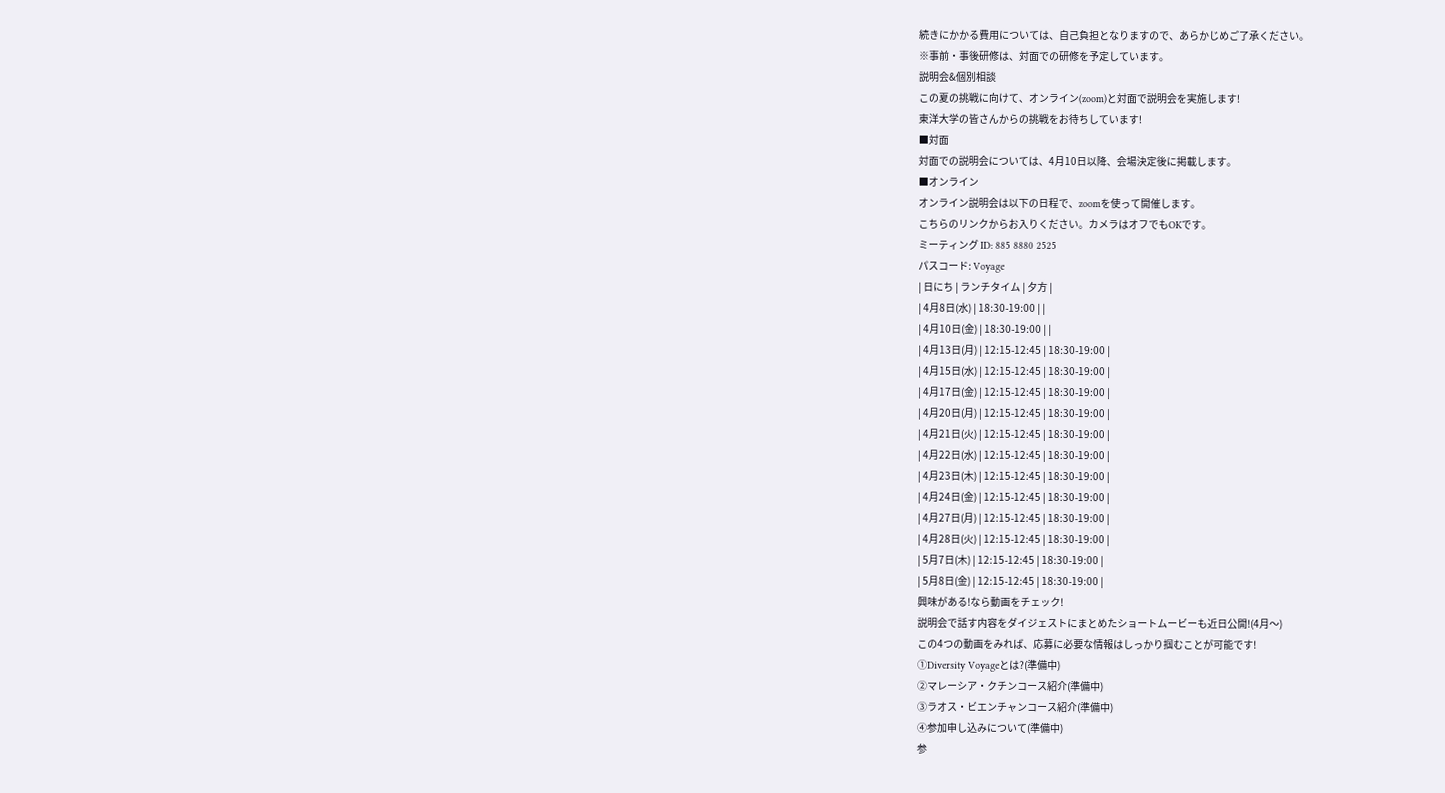続きにかかる費用については、自己負担となりますので、あらかじめご了承ください。
※事前・事後研修は、対面での研修を予定しています。
説明会&個別相談
この夏の挑戦に向けて、オンライン(zoom)と対面で説明会を実施します!
東洋大学の皆さんからの挑戦をお待ちしています!
■対面
対面での説明会については、4月10日以降、会場決定後に掲載します。
■オンライン
オンライン説明会は以下の日程で、zoomを使って開催します。
こちらのリンクからお入りください。カメラはオフでもOKです。
ミーティング ID: 885 8880 2525
パスコード: Voyage
| 日にち | ランチタイム | 夕方 |
| 4月8日(水) | 18:30-19:00 | |
| 4月10日(金) | 18:30-19:00 | |
| 4月13日(月) | 12:15-12:45 | 18:30-19:00 |
| 4月15日(水) | 12:15-12:45 | 18:30-19:00 |
| 4月17日(金) | 12:15-12:45 | 18:30-19:00 |
| 4月20日(月) | 12:15-12:45 | 18:30-19:00 |
| 4月21日(火) | 12:15-12:45 | 18:30-19:00 |
| 4月22日(水) | 12:15-12:45 | 18:30-19:00 |
| 4月23日(木) | 12:15-12:45 | 18:30-19:00 |
| 4月24日(金) | 12:15-12:45 | 18:30-19:00 |
| 4月27日(月) | 12:15-12:45 | 18:30-19:00 |
| 4月28日(火) | 12:15-12:45 | 18:30-19:00 |
| 5月7日(木) | 12:15-12:45 | 18:30-19:00 |
| 5月8日(金) | 12:15-12:45 | 18:30-19:00 |
興味がある!なら動画をチェック!
説明会で話す内容をダイジェストにまとめたショートムービーも近日公開!(4月〜)
この4つの動画をみれば、応募に必要な情報はしっかり掴むことが可能です!
①Diversity Voyageとは?(準備中)
②マレーシア・クチンコース紹介(準備中)
③ラオス・ビエンチャンコース紹介(準備中)
④参加申し込みについて(準備中)
参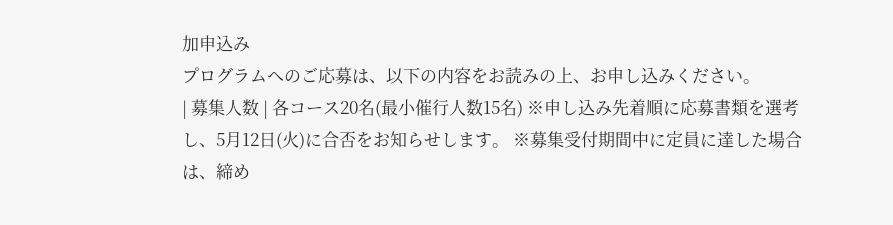加申込み
プログラムへのご応募は、以下の内容をお読みの上、お申し込みください。
| 募集人数 | 各コース20名(最小催行人数15名) ※申し込み先着順に応募書類を選考し、5月12日(火)に合否をお知らせします。 ※募集受付期間中に定員に達した場合は、締め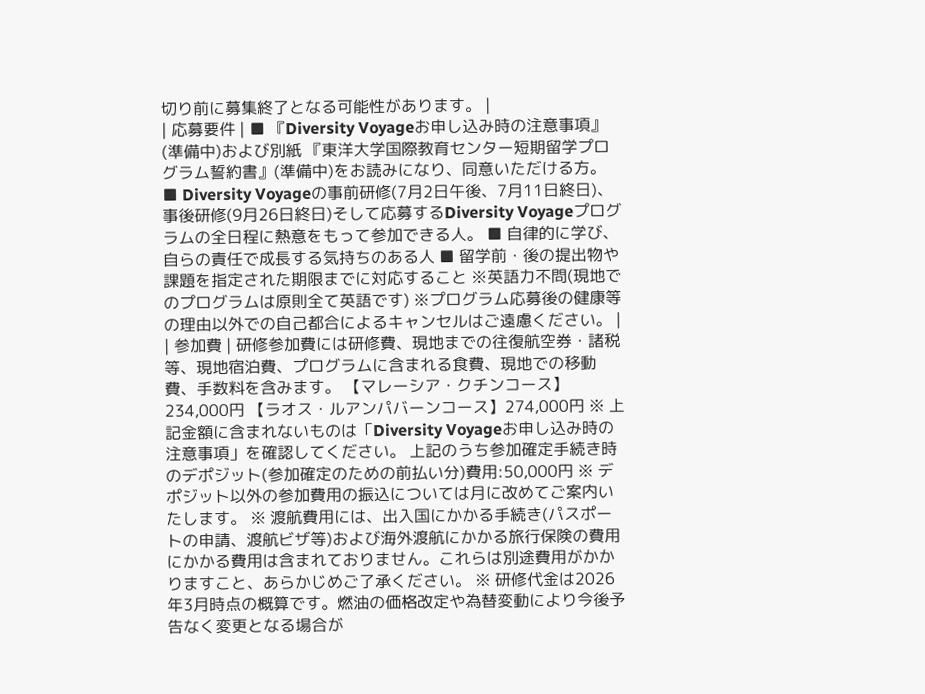切り前に募集終了となる可能性があります。 |
| 応募要件 | ■ 『Diversity Voyageお申し込み時の注意事項』(準備中)および別紙 『東洋大学国際教育センター短期留学プログラム誓約書』(準備中)をお読みになり、同意いただける方。 ■ Diversity Voyageの事前研修(7月2日午後、7月11日終日)、事後研修(9月26日終日)そして応募するDiversity Voyageプログラムの全日程に熱意をもって参加できる人。 ■ 自律的に学び、自らの責任で成長する気持ちのある人 ■ 留学前・後の提出物や課題を指定された期限までに対応すること ※英語力不問(現地でのプログラムは原則全て英語です) ※プログラム応募後の健康等の理由以外での自己都合によるキャンセルはご遠慮ください。 |
| 参加費 | 研修参加費には研修費、現地までの往復航空券・諸税等、現地宿泊費、プログラムに含まれる食費、現地での移動費、手数料を含みます。 【マレーシア・クチンコース】234,000円 【ラオス・ルアンパバーンコース】274,000円 ※ 上記金額に含まれないものは「Diversity Voyageお申し込み時の注意事項」を確認してください。 上記のうち参加確定手続き時のデポジット(参加確定のための前払い分)費用:50,000円 ※ デポジット以外の参加費用の振込については月に改めてご案内いたします。 ※ 渡航費用には、出入国にかかる手続き(パスポートの申請、渡航ビザ等)および海外渡航にかかる旅行保険の費用にかかる費用は含まれておりません。これらは別途費用がかかりますこと、あらかじめご了承ください。 ※ 研修代金は2026年3月時点の概算です。燃油の価格改定や為替変動により今後予告なく変更となる場合が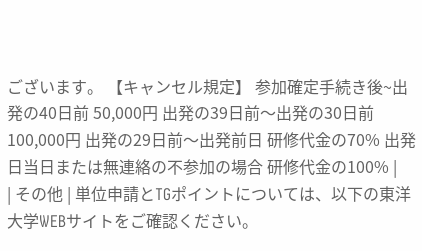ございます。 【キャンセル規定】 参加確定手続き後~出発の40日前 50,000円 出発の39日前〜出発の30日前 100,000円 出発の29日前〜出発前日 研修代金の70% 出発日当日または無連絡の不参加の場合 研修代金の100% |
| その他 | 単位申請とTGポイントについては、以下の東洋大学WEBサイトをご確認ください。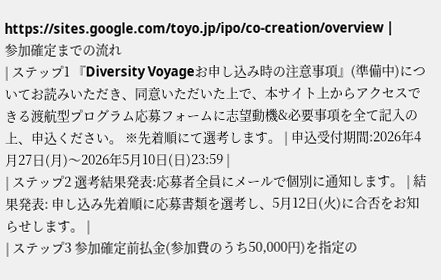https://sites.google.com/toyo.jp/ipo/co-creation/overview |
参加確定までの流れ
| ステップ1 『Diversity Voyageお申し込み時の注意事項』(準備中)についてお読みいただき、同意いただいた上で、本サイト上からアクセスできる渡航型プログラム応募フォームに志望動機&必要事項を全て記入の上、申込ください。 ※先着順にて選考します。 | 申込受付期間:2026年4月27日(月)〜2026年5月10日(日)23:59 |
| ステップ2 選考結果発表:応募者全員にメールで個別に通知します。 | 結果発表: 申し込み先着順に応募書類を選考し、5月12日(火)に合否をお知らせします。 |
| ステップ3 参加確定前払金(参加費のうち50,000円)を指定の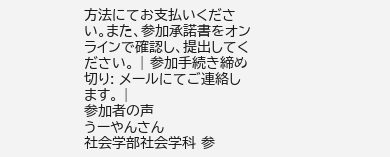方法にてお支払いください。また、参加承諾書をオンラインで確認し、提出してください。 | 参加手続き締め切り: メールにてご連絡します。 |
参加者の声
うーやんさん
社会学部社会学科 参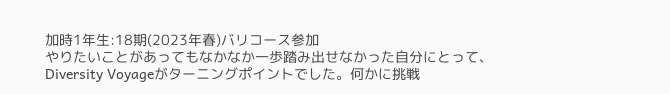加時1年生:18期(2023年春)バリコース参加
やりたいことがあってもなかなか一歩踏み出せなかった自分にとって、Diversity Voyageがターニングポイントでした。何かに挑戦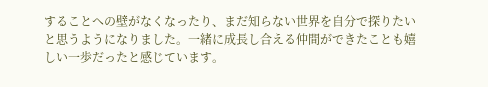することへの壁がなくなったり、まだ知らない世界を自分で探りたいと思うようになりました。一緒に成長し合える仲間ができたことも嬉しい一歩だったと感じています。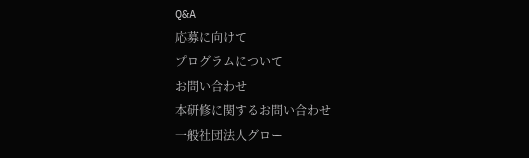Q&A
応募に向けて
プログラムについて
お問い合わせ
本研修に関するお問い合わせ
一般社団法人グロー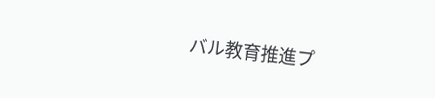バル教育推進プ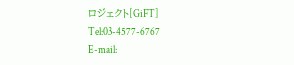ロジェクト[GiFT]
Tel:03-4577-6767
E-mail: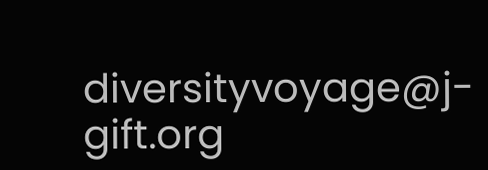diversityvoyage@j-gift.org